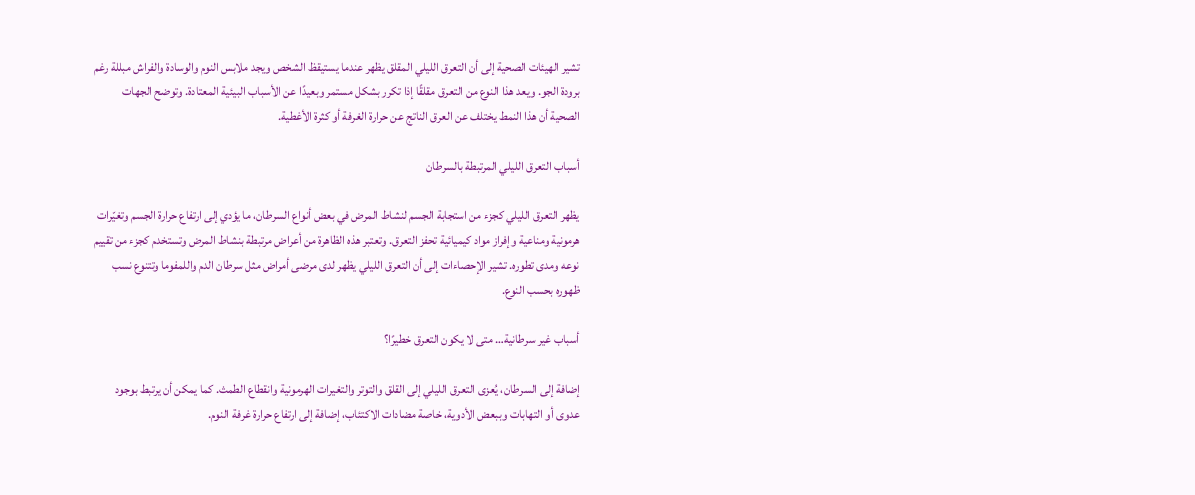تشير الهيئات الصحية إلى أن التعرق الليلي المقلق يظهر عندما يستيقظ الشخص ويجد ملابس النوم والوسادة والفراش مبللة رغم برودة الجو. ويعد هذا النوع من التعرق مقلقًا إذا تكرر بشكل مستمر وبعيدًا عن الأسباب البيئية المعتادة. وتوضح الجهات الصحية أن هذا النمط يختلف عن العرق الناتج عن حرارة الغرفة أو كثرة الأغطية.

أسباب التعرق الليلي المرتبطة بالسرطان

يظهر التعرق الليلي كجزء من استجابة الجسم لنشاط المرض في بعض أنواع السرطان، ما يؤدي إلى ارتفاع حرارة الجسم وتغيّرات هرمونية ومناعية وإفراز مواد كيميائية تحفز التعرق. وتعتبر هذه الظاهرة من أعراض مرتبطة بنشاط المرض وتستخدم كجزء من تقييم نوعه ومدى تطوره. تشير الإحصاءات إلى أن التعرق الليلي يظهر لدى مرضى أمراض مثل سرطان الدم واللمفوما وتتنوع نسب ظهوره بحسب النوع.

أسباب غير سرطانية… متى لا يكون التعرق خطيرًا؟

إضافة إلى السرطان، يُعزى التعرق الليلي إلى القلق والتوتر والتغيرات الهرمونية وانقطاع الطمث. كما يمكن أن يرتبط بوجود عدوى أو التهابات وببعض الأدوية، خاصة مضادات الاكتئاب، إضافة إلى ارتفاع حرارة غرفة النوم.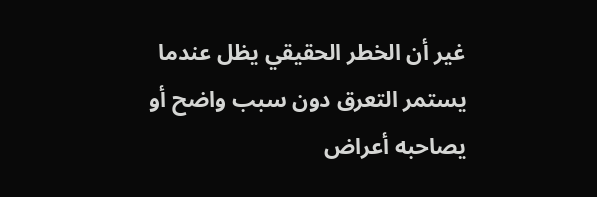غير أن الخطر الحقيقي يظل عندما يستمر التعرق دون سبب واضح أو يصاحبه أعراض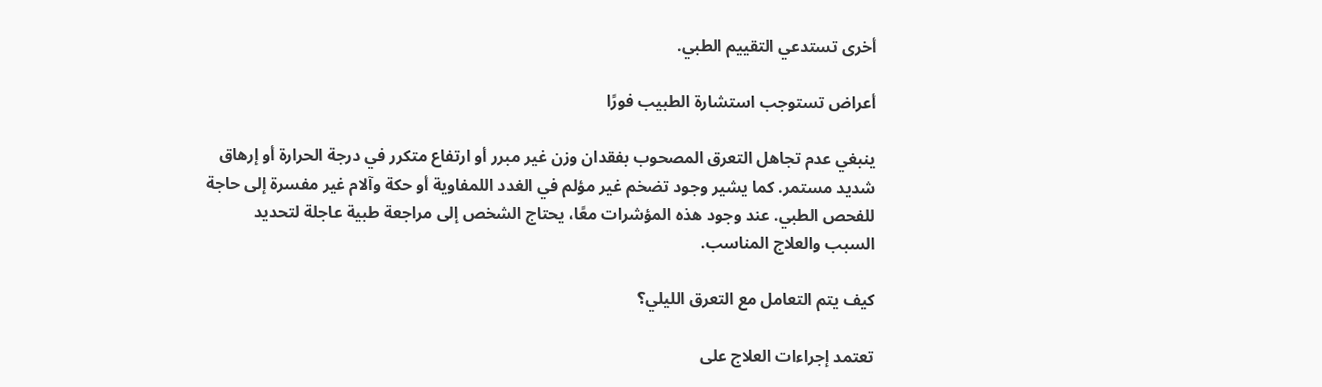أخرى تستدعي التقييم الطبي.

أعراض تستوجب استشارة الطبيب فورًا

ينبغي عدم تجاهل التعرق المصحوب بفقدان وزن غير مبرر أو ارتفاع متكرر في درجة الحرارة أو إرهاق شديد مستمر. كما يشير وجود تضخم غير مؤلم في الغدد اللمفاوية أو حكة وآلام غير مفسرة إلى حاجة للفحص الطبي. عند وجود هذه المؤشرات معًا، يحتاج الشخص إلى مراجعة طبية عاجلة لتحديد السبب والعلاج المناسب.

كيف يتم التعامل مع التعرق الليلي؟

تعتمد إجراءات العلاج على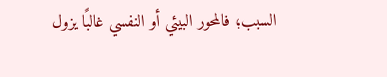السبب؛ فالمحور البيئي أو النفسي غالبًا يزول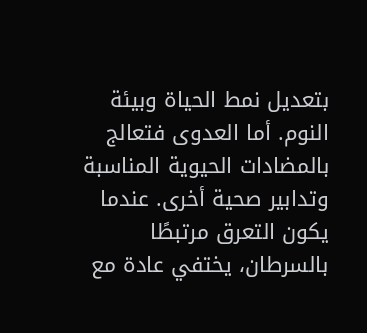بتعديل نمط الحياة وبيئة النوم. أما العدوى فتعالج بالمضادات الحيوية المناسبة وتدابير صحية أخرى. عندما يكون التعرق مرتبطًا بالسرطان، يختفي عادة مع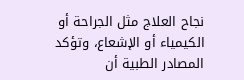نجاح العلاج مثل الجراحة أو الكيمياء أو الإشعاع، وتؤكد المصادر الطبية أن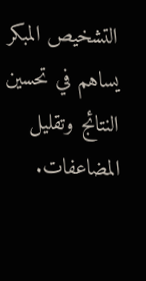التشخيص المبكر يساهم في تحسين النتائج وتقليل المضاعفات.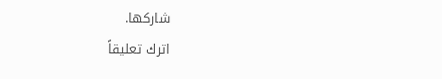شاركها.
اترك تعليقاً